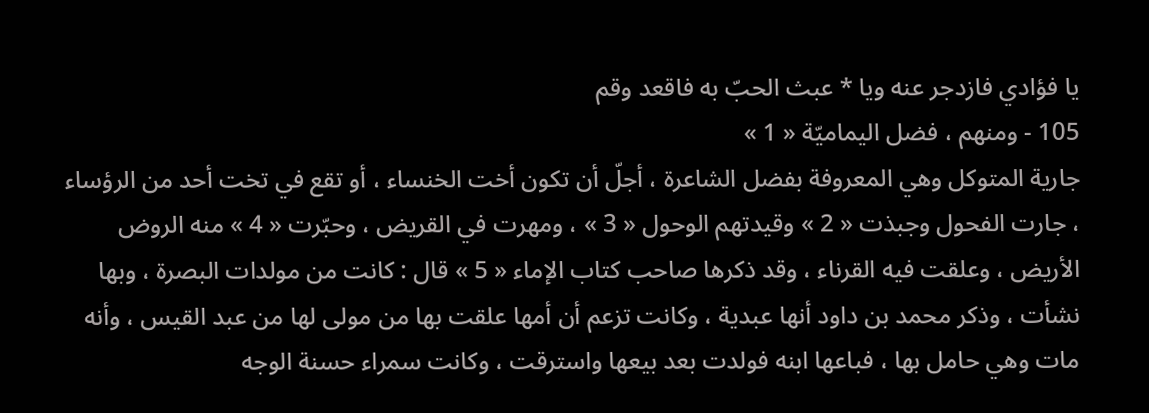يا فؤادي فازدجر عنه ويا * عبث الحبّ به فاقعد وقم
105 - ومنهم ، فضل اليماميّة « 1 »
جارية المتوكل وهي المعروفة بفضل الشاعرة ، أجلّ أن تكون أخت الخنساء ، أو تقع في تخت أحد من الرؤساء ، جارت الفحول وجبذت « 2 » وقيدتهم الوحول « 3 » ، ومهرت في القريض ، وحبّرت « 4 » منه الروض الأريض ، وعلقت فيه القرناء ، وقد ذكرها صاحب كتاب الإماء « 5 » قال : كانت من مولدات البصرة ، وبها نشأت ، وذكر محمد بن داود أنها عبدية ، وكانت تزعم أن أمها علقت بها من مولى لها من عبد القيس ، وأنه مات وهي حامل بها ، فباعها ابنه فولدت بعد بيعها واسترقت ، وكانت سمراء حسنة الوجه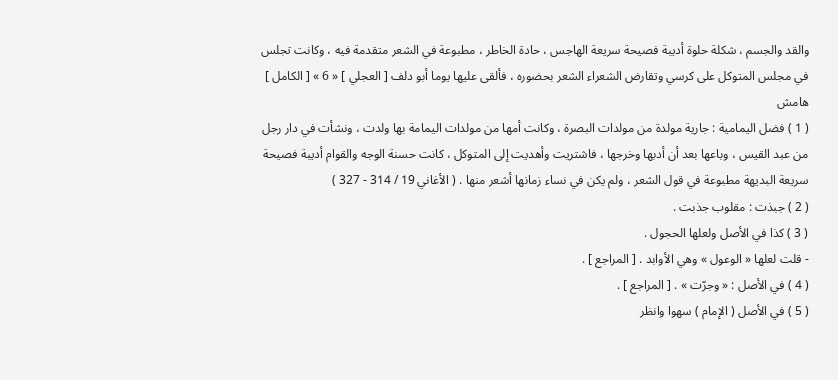والقد والجسم ، شكلة حلوة أديبة فصيحة سريعة الهاجس ، حادة الخاطر ، مطبوعة في الشعر متقدمة فيه ، وكانت تجلس في مجلس المتوكل على كرسي وتقارض الشعراء الشعر بحضوره ، فألقى عليها يوما أبو دلف [ العجلي ] « 6 » [ الكامل ]
هامش
( 1 ) فضل اليمامية : جارية مولدة من مولدات البصرة ، وكانت أمها من مولدات اليمامة بها ولدت ، ونشأت في دار رجل من عبد القيس ، وباعها بعد أن أدبها وخرجها ، فاشتريت وأهديت إلى المتوكل ، كانت حسنة الوجه والقوام أديبة فصيحة سريعة البديهة مطبوعة في قول الشعر ، ولم يكن في نساء زمانها أشعر منها . ( الأغاني 19 / 314 - 327 )
( 2 ) جبذت : مقلوب جذبت .
( 3 ) كذا في الأصل ولعلها الحجول .
- قلت لعلها « الوعول » وهي الأوابد . [ المراجع ] .
( 4 ) في الأصل : « وجرّت » . [ المراجع ] .
( 5 ) في الأصل ( الإمام ) سهوا وانظر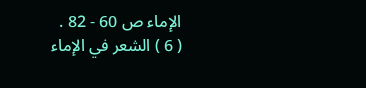الإماء ص 60 - 82 .
( 6 ) الشعر في الإماء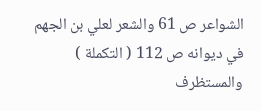الشواعر ص 61 والشعر لعلي بن الجهم في ديوانه ص 112 ( التكملة ) والمستظرف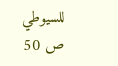للسيوطي ص 50